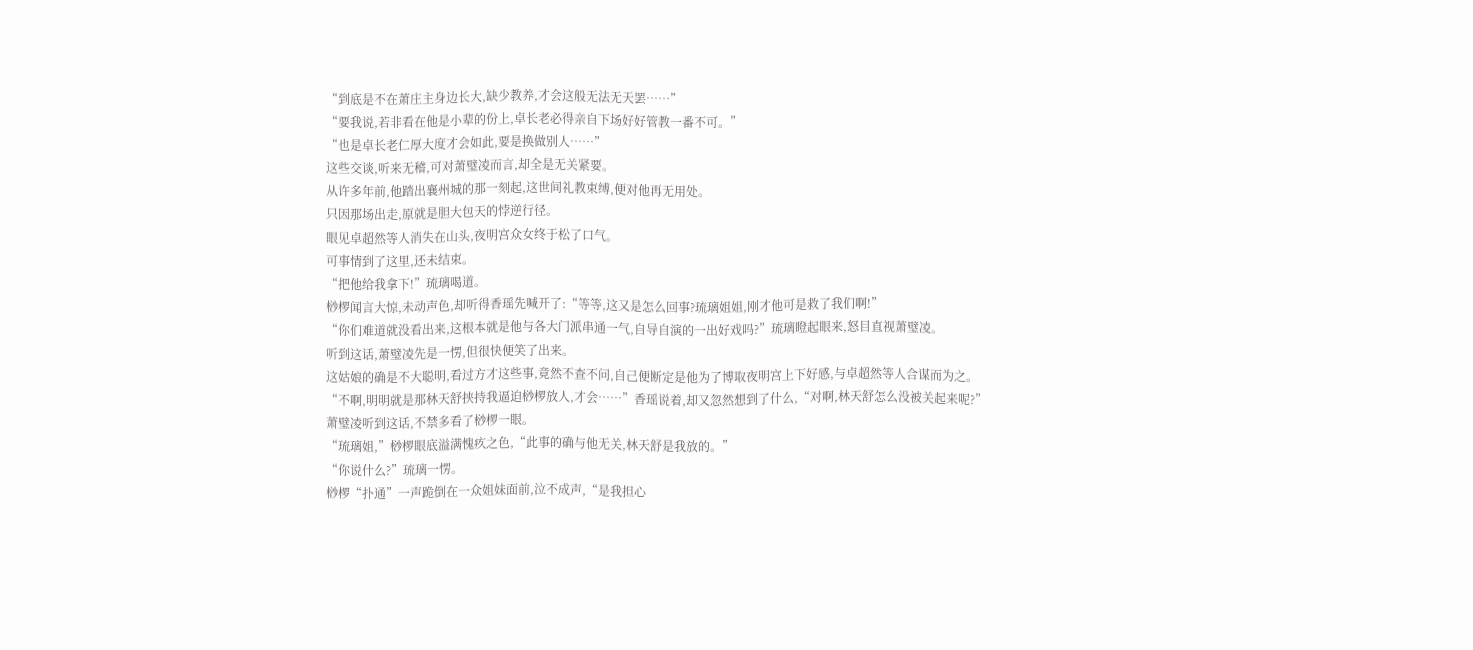“到底是不在萧庄主身边长大,缺少教养,才会这般无法无天罢……”
“要我说,若非看在他是小辈的份上,卓长老必得亲自下场好好管教一番不可。”
“也是卓长老仁厚大度才会如此,要是换做别人……”
这些交谈,听来无稽,可对萧璧凌而言,却全是无关紧要。
从许多年前,他踏出襄州城的那一刻起,这世间礼教束缚,便对他再无用处。
只因那场出走,原就是胆大包天的悖逆行径。
眼见卓超然等人消失在山头,夜明宫众女终于松了口气。
可事情到了这里,还未结束。
“把他给我拿下!”琉璃喝道。
桫椤闻言大惊,未动声色,却听得香瑶先喊开了:“等等,这又是怎么回事?琉璃姐姐,刚才他可是救了我们啊!”
“你们难道就没看出来,这根本就是他与各大门派串通一气,自导自演的一出好戏吗?”琉璃瞪起眼来,怒目直视萧璧凌。
听到这话,萧璧凌先是一愣,但很快便笑了出来。
这姑娘的确是不大聪明,看过方才这些事,竟然不查不问,自己便断定是他为了博取夜明宫上下好感,与卓超然等人合谋而为之。
“不啊,明明就是那林天舒挟持我逼迫桫椤放人,才会……”香瑶说着,却又忽然想到了什么,“对啊,林天舒怎么没被关起来呢?”
萧璧凌听到这话,不禁多看了桫椤一眼。
“琉璃姐,”桫椤眼底溢满愧疚之色,“此事的确与他无关,林天舒是我放的。”
“你说什么?”琉璃一愣。
桫椤“扑通”一声跪倒在一众姐妹面前,泣不成声,“是我担心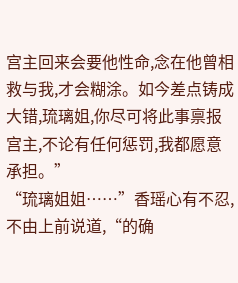宫主回来会要他性命,念在他曾相救与我,才会糊涂。如今差点铸成大错,琉璃姐,你尽可将此事禀报宫主,不论有任何惩罚,我都愿意承担。”
“琉璃姐姐……”香瑶心有不忍,不由上前说道,“的确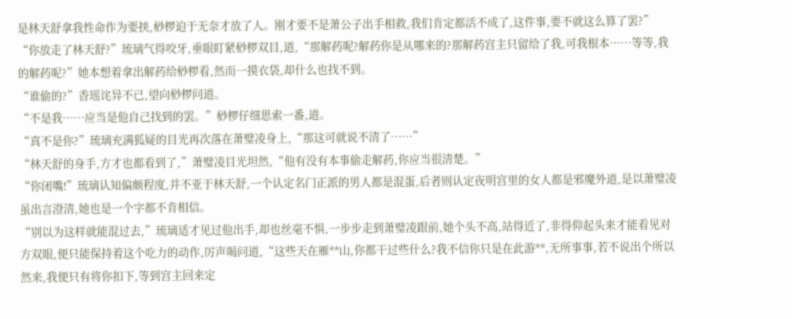是林天舒拿我性命作为要挟,桫椤迫于无奈才放了人。刚才要不是萧公子出手相救,我们肯定都活不成了,这件事,要不就这么算了罢?”
“你放走了林天舒?”琉璃气得咬牙,垂眼盯紧桫椤双目,道,“那解药呢?解药你是从哪来的?那解药宫主只留给了我,可我根本……等等,我的解药呢?”她本想着拿出解药给桫椤看,然而一摸衣袋,却什么也找不到。
“谁偷的?”香瑶诧异不已,望向桫椤问道。
“不是我……应当是他自己找到的罢。”桫椤仔细思索一番,道。
“真不是你?”琉璃充满狐疑的目光再次落在萧璧凌身上,“那这可就说不清了……”
“林天舒的身手,方才也都看到了,”萧璧凌目光坦然,“他有没有本事偷走解药,你应当很清楚。”
“你闭嘴!”琉璃认知偏颇程度,并不亚于林天舒,一个认定名门正派的男人都是混蛋,后者则认定夜明宫里的女人都是邪魔外道,是以萧璧凌虽出言澄清,她也是一个字都不肯相信。
“别以为这样就能混过去,”琉璃适才见过他出手,却也丝毫不惧,一步步走到萧璧凌跟前,她个头不高,站得近了,非得仰起头来才能看见对方双眼,便只能保持着这个吃力的动作,厉声喝问道,“这些天在雁**山,你都干过些什么?我不信你只是在此游**,无所事事,若不说出个所以然来,我便只有将你扣下,等到宫主回来定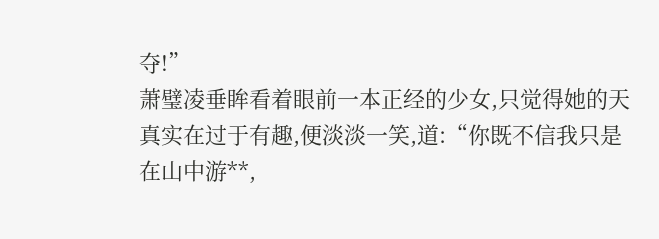夺!”
萧璧凌垂眸看着眼前一本正经的少女,只觉得她的天真实在过于有趣,便淡淡一笑,道:“你既不信我只是在山中游**,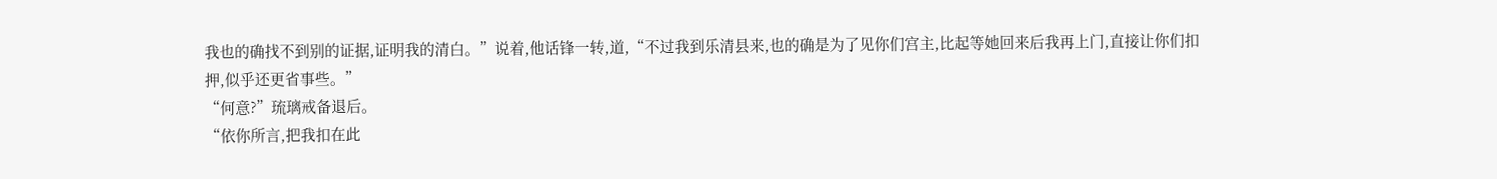我也的确找不到别的证据,证明我的清白。”说着,他话锋一转,道,“不过我到乐清县来,也的确是为了见你们宫主,比起等她回来后我再上门,直接让你们扣押,似乎还更省事些。”
“何意?”琉璃戒备退后。
“依你所言,把我扣在此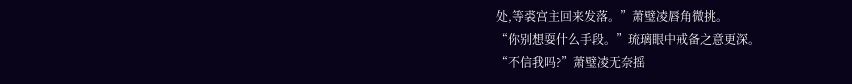处,等裘宫主回来发落。”萧璧凌唇角微挑。
“你别想耍什么手段。”琉璃眼中戒备之意更深。
“不信我吗?”萧璧凌无奈摇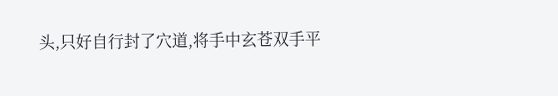头,只好自行封了穴道,将手中玄苍双手平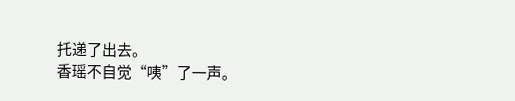托递了出去。
香瑶不自觉“咦”了一声。